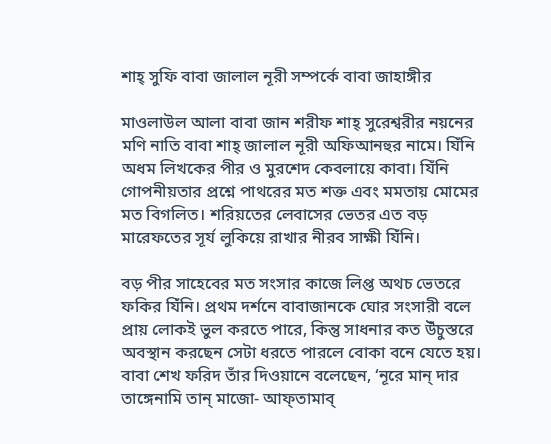শাহ্ সুফি বাবা জালাল নূরী সম্পর্কে বাবা জাহাঙ্গীর

মাওলাউল আলা বাবা জান শরীফ শাহ্ সুরেশ্বরীর নয়নের মণি নাতি বাবা শাহ্ জালাল নূরী অফিআনহুর নামে। যিঁনি অধম লিখকের পীর ও মুরশেদ কেবলায়ে কাবা। যিঁনি গোপনীয়তার প্রশ্নে পাথরের মত শক্ত এবং মমতায় মোমের মত বিগলিত। শরিয়তের লেবাসের ভেতর এত বড় মারেফতের সূর্য লুকিয়ে রাখার নীরব সাক্ষী যিঁনি।

বড় পীর সাহেবের মত সংসার কাজে লিপ্ত অথচ ভেতরে ফকির যিঁনি। প্রথম দর্শনে বাবাজানকে ঘোর সংসারী বলে প্রায় লোকই ভুল করতে পারে, কিন্তু সাধনার কত উঁচুস্তরে অবস্থান করছেন সেটা ধরতে পারলে বোকা বনে যেতে হয়। বাবা শেখ ফরিদ তাঁর দিওয়ানে বলেছেন, ‘নূরে মান্ দার তাঙ্গেনামি তান্ মাজো- আফ্তামাব্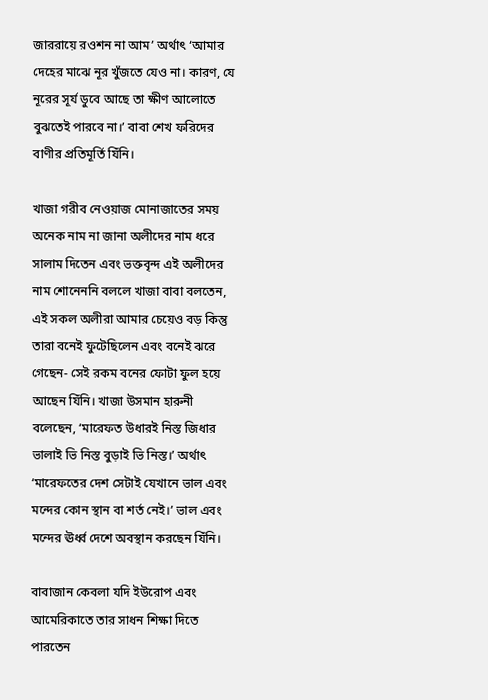জাররায়ে রওশন না আম’ অর্থাৎ ‘আমার দেহের মাঝে নূর খুঁজতে যেও না। কারণ, যে নূরের সূর্য ডুবে আছে তা ক্ষীণ আলোতে বুঝতেই পারবে না।’ বাবা শেখ ফরিদের বাণীর প্রতিমূর্তি যিঁনি।

খাজা গরীব নেওয়াজ মোনাজাতের সময় অনেক নাম না জানা অলীদের নাম ধরে সালাম দিতেন এবং ভক্তবৃন্দ এই অলীদের নাম শোনেননি বললে খাজা বাবা বলতেন, এই সকল অলীরা আমার চেয়েও বড় কিন্তু তারা বনেই ফুটেছিলেন এবং বনেই ঝরে গেছেন- সেই রকম বনের ফোটা ফুল হয়ে আছেন যিঁনি। খাজা উসমান হারুনী বলেছেন, ‘মারেফত উধারই নিস্ত জিধার ভালাই ভি নিস্ত বুড়াই ভি নিস্ত।’ অর্থাৎ ‘মারেফতের দেশ সেটাই যেখানে ভাল এবং মন্দের কোন স্থান বা শর্ত নেই।’ ভাল এবং মন্দের ঊর্ধ্ব দেশে অবস্থান করছেন যিঁনি।

বাবাজান কেবলা যদি ইউরোপ এবং আমেরিকাতে তার সাধন শিক্ষা দিতে পারতেন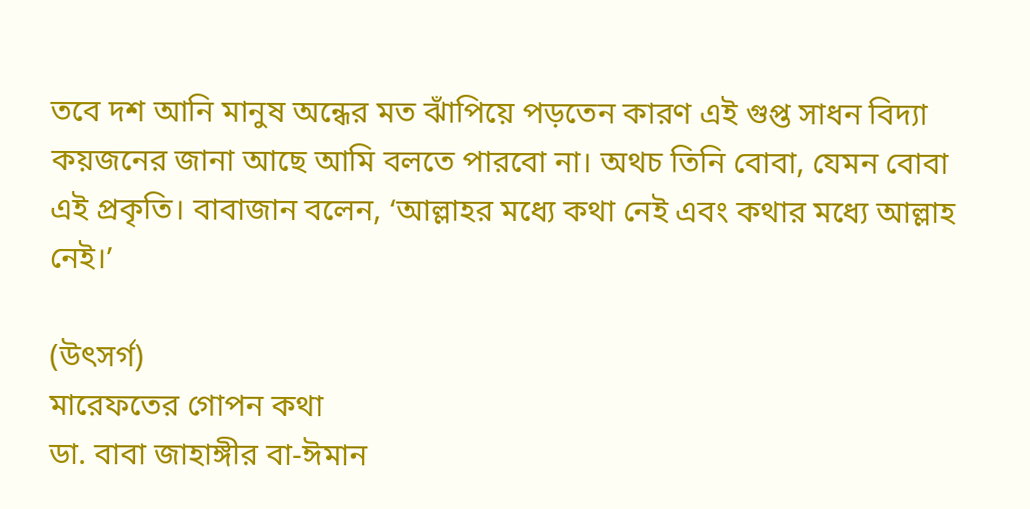তবে দশ আনি মানুষ অন্ধের মত ঝাঁপিয়ে পড়তেন কারণ এই গুপ্ত সাধন বিদ্যা কয়জনের জানা আছে আমি বলতে পারবো না। অথচ তিনি বোবা, যেমন বোবা এই প্রকৃতি। বাবাজান বলেন, ‘আল্লাহর মধ্যে কথা নেই এবং কথার মধ্যে আল্লাহ নেই।’

(উৎসর্গ)
মারেফতের গোপন কথা
ডা. বাবা জাহাঙ্গীর বা-ঈমান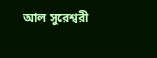আল সুরেশ্বরী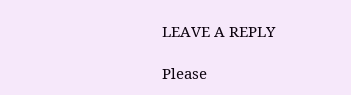LEAVE A REPLY

Please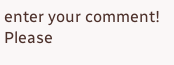enter your comment!
Please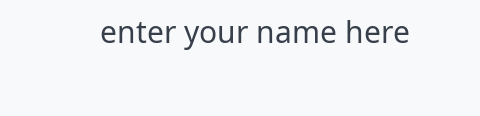enter your name here